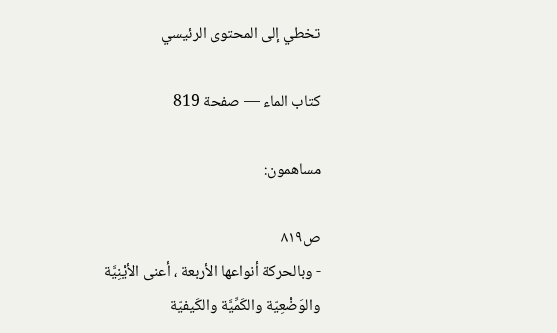تخطي إلى المحتوى الرئيسي

كتاب الماء — صفحة 819

مساهمون:

ص٨١٩
- وبالحركة أنواعها الأربعة ، أعنى الأيْنِيَّة والوَضْعِيّة والكَمِّيَّة والكَيفيّة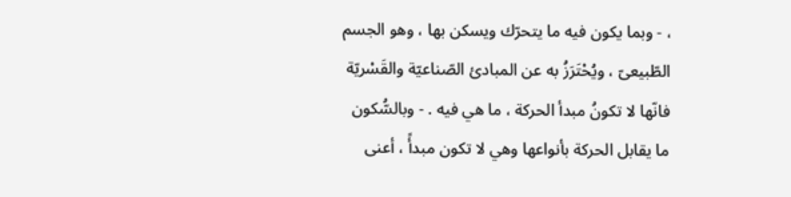، - وبما يكون فيه ما يتحرّك ويسكن بها ، وهو الجسم الطّبيعىّ ، ويُحْتَرَزُ به عن المبادئ الصّناعيّة والقَسْريّة فانّها لا تكونُ مبدأ الحركة ، ما هي فيه . - وبالسُّكون ما يقابل الحركة بأنواعها وهي لا تكون مبدأً ، أعنى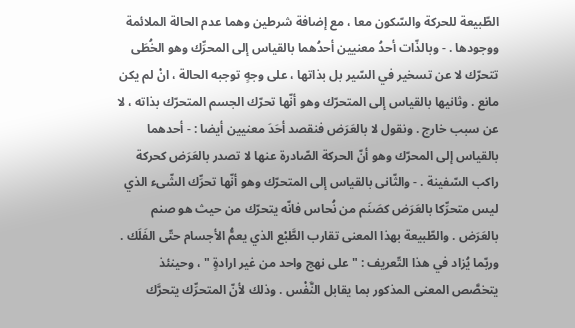الطّبيعة للحركة والسّكون معا ، مع إضافة شرطين وهما عدم الحالة الملائمة ووجودها . - وبالذّات أحدُ معنيين أحدُهما بالقياس إلى المحرِّك وهو الخُطَى تتحرّك لا عن تسخير في السّير بل بذاتها ، على وجهٍ توجبه الحالة ، انْ لم يكن مانع . وثانيها بالقياس إلى المتحرّك وهو أنّها تحرّك الجسم المتحرّك بذاته ، لا عن سبب خارج . ونقول لا بالعَرَض فنقصد أحَدَ معنيين أيضا : - أحدهما بالقياس إلى المحرّك وهو أنّ الحركة الصّادرة عنها لا تصدر بالعَرَض كحركة راكب السّفينة . - والثّانى بالقياس إلى المتحرّك وهو أنّها تحرِّك الشّىء الذي ليس متحرِّكا بالعَرَض كصَنَم من نُحاس فانّه يتحرّك من حيث هو صنم بالعَرَض . والطّبيعة بهذا المعنى تقارب الطَّبْع الذي يعمُّ الأجسام حتّى الفَلَك . وربّما يُزاد في هذا التّعريف : " على نهج واحد من غير ارادةٍ " ، وحينئذ يتخصَّص المعنى المذكور بما يقابل النَّفْس . وذلك لأنّ المتحرِّك يتحرَّك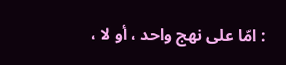: امّا على نهج واحد ، أو لا ،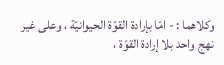وكلاهما : - امّا بإرادة القوّة الحيوانيّة ، وعلى غير نهج واحد بلا إرادة القوّة ،